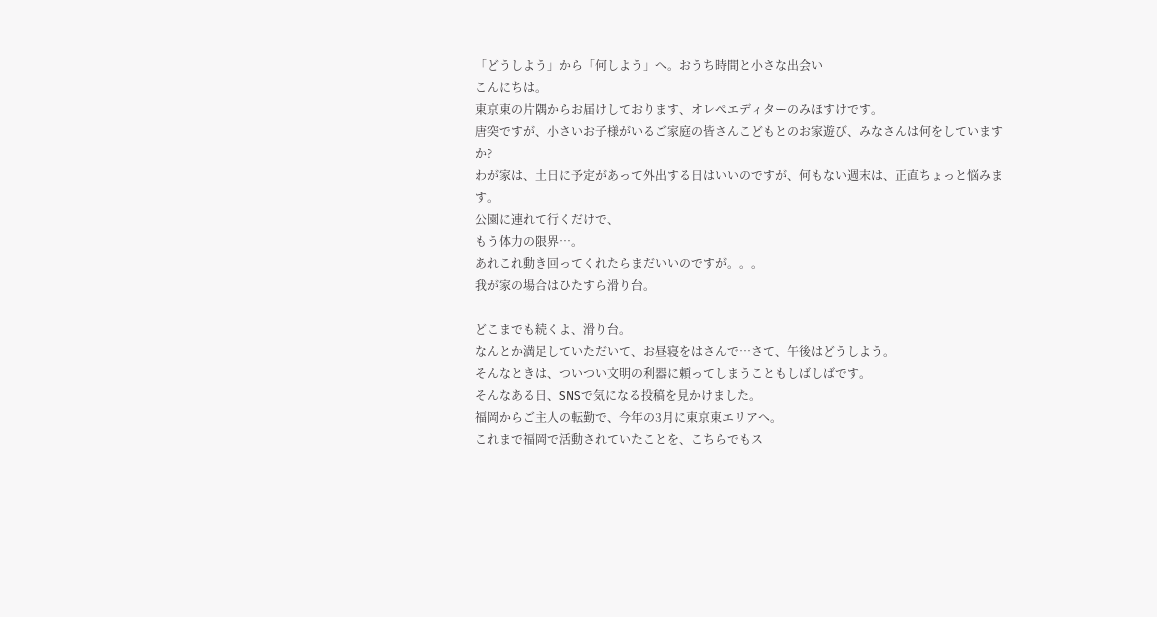「どうしよう」から「何しよう」へ。おうち時間と小さな出会い
こんにちは。
東京東の片隅からお届けしております、オレぺエディターのみほすけです。
唐突ですが、小さいお子様がいるご家庭の皆さんこどもとのお家遊び、みなさんは何をしていますか?
わが家は、土日に予定があって外出する日はいいのですが、何もない週末は、正直ちょっと悩みます。
公園に連れて行くだけで、
もう体力の限界…。
あれこれ動き回ってくれたらまだいいのですが。。。
我が家の場合はひたすら滑り台。

どこまでも続くよ、滑り台。
なんとか満足していただいて、お昼寝をはさんで…さて、午後はどうしよう。
そんなときは、ついつい文明の利器に頼ってしまうこともしばしばです。
そんなある日、SNSで気になる投稿を見かけました。
福岡からご主人の転勤で、今年の3月に東京東エリアへ。
これまで福岡で活動されていたことを、こちらでもス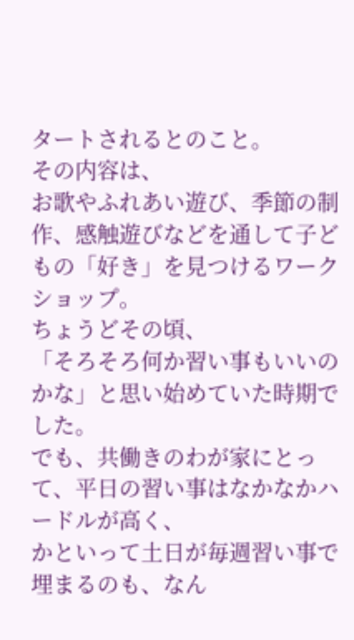タートされるとのこと。
その内容は、
お歌やふれあい遊び、季節の制作、感触遊びなどを通して子どもの「好き」を見つけるワークショップ。
ちょうどその頃、
「そろそろ何か習い事もいいのかな」と思い始めていた時期でした。
でも、共働きのわが家にとって、平日の習い事はなかなかハードルが高く、
かといって土日が毎週習い事で埋まるのも、なん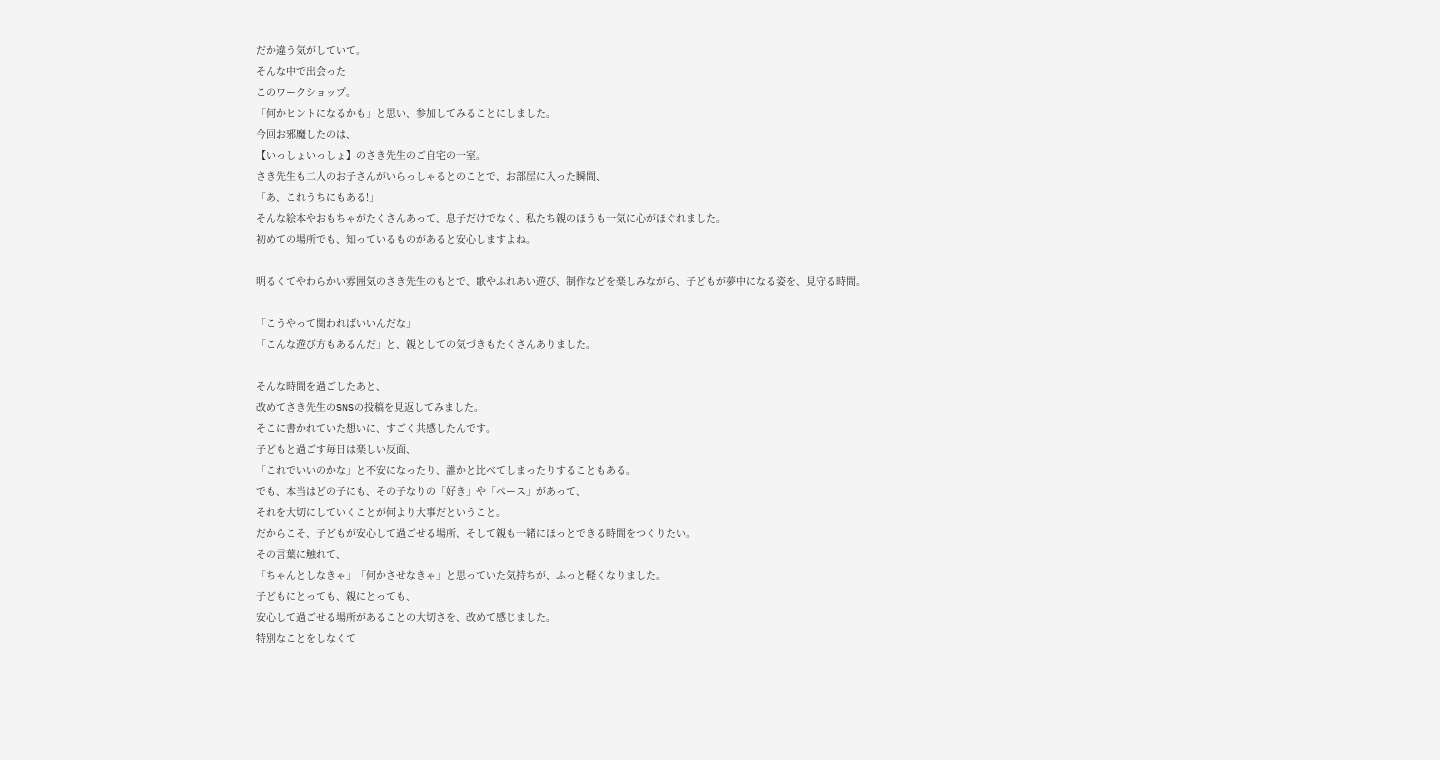だか違う気がしていて。
そんな中で出会った
このワークショップ。
「何かヒントになるかも」と思い、参加してみることにしました。
今回お邪魔したのは、
【いっしょいっしょ】のさき先生のご自宅の一室。
さき先生も二人のお子さんがいらっしゃるとのことで、お部屋に入った瞬間、
「あ、これうちにもある!」
そんな絵本やおもちゃがたくさんあって、息子だけでなく、私たち親のほうも一気に心がほぐれました。
初めての場所でも、知っているものがあると安心しますよね。

明るくてやわらかい雰囲気のさき先生のもとで、歌やふれあい遊び、制作などを楽しみながら、子どもが夢中になる姿を、見守る時間。

「こうやって関わればいいんだな」
「こんな遊び方もあるんだ」と、親としての気づきもたくさんありました。

そんな時間を過ごしたあと、
改めてさき先生のSNSの投稿を見返してみました。
そこに書かれていた想いに、すごく共感したんです。
子どもと過ごす毎日は楽しい反面、
「これでいいのかな」と不安になったり、誰かと比べてしまったりすることもある。
でも、本当はどの子にも、その子なりの「好き」や「ペース」があって、
それを大切にしていくことが何より大事だということ。
だからこそ、子どもが安心して過ごせる場所、そして親も一緒にほっとできる時間をつくりたい。
その言葉に触れて、
「ちゃんとしなきゃ」「何かさせなきゃ」と思っていた気持ちが、ふっと軽くなりました。
子どもにとっても、親にとっても、
安心して過ごせる場所があることの大切さを、改めて感じました。
特別なことをしなくて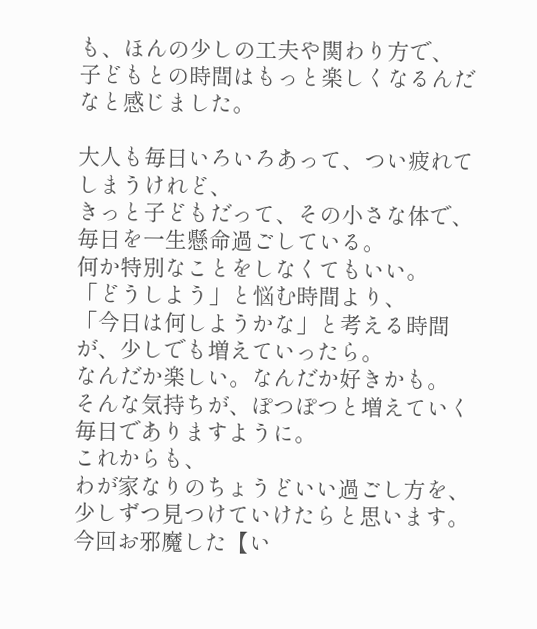も、ほんの少しの工夫や関わり方で、
子どもとの時間はもっと楽しくなるんだなと感じました。

大人も毎日いろいろあって、つい疲れてしまうけれど、
きっと子どもだって、その小さな体で、毎日を一生懸命過ごしている。
何か特別なことをしなくてもいい。
「どうしよう」と悩む時間より、
「今日は何しようかな」と考える時間が、少しでも増えていったら。
なんだか楽しい。なんだか好きかも。
そんな気持ちが、ぽつぽつと増えていく毎日でありますように。
これからも、
わが家なりのちょうどいい過ごし方を、少しずつ見つけていけたらと思います。
今回お邪魔した【い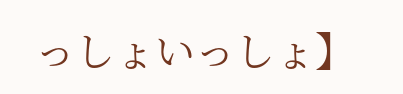っしょいっしょ】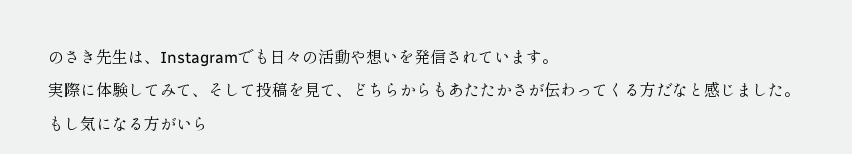のさき先生は、Instagramでも日々の活動や想いを発信されています。
実際に体験してみて、そして投稿を見て、どちらからもあたたかさが伝わってくる方だなと感じました。
もし気になる方がいら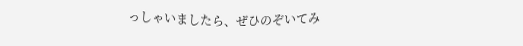っしゃいましたら、ぜひのぞいてみ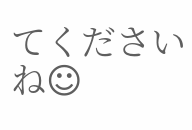てくださいね☺